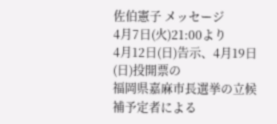佐伯憲子 メッセージ
4月7日(火)21:00より
4月12日(日)告示、4月19日(日)投開票の
福岡県嘉麻市長選挙の立候補予定者による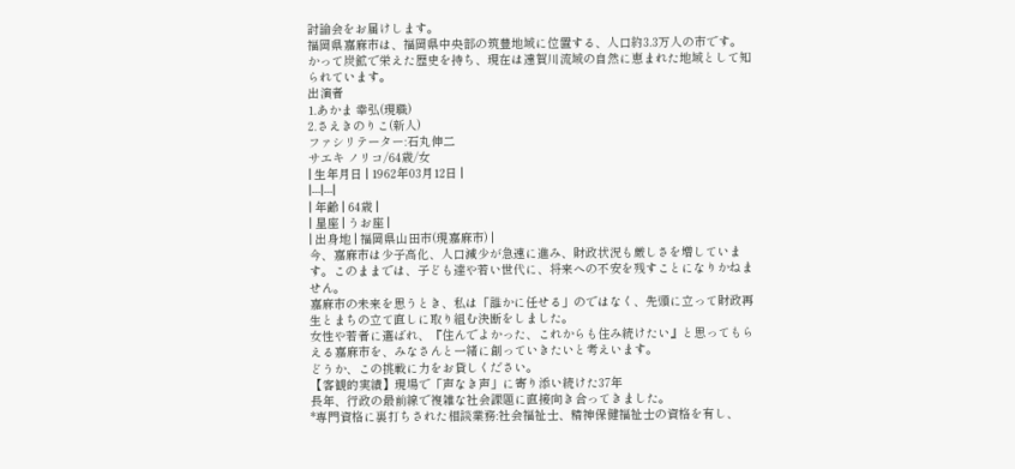討論会をお届けします。
福岡県嘉麻市は、福岡県中央部の筑豊地域に位置する、人口約3.3万人の市です。かって炭鉱で栄えた歴史を持ち、現在は遠賀川流域の自然に恵まれた地域として知られています。
出演者
1.あかま 幸弘(現職)
2.さえきのりこ(新人)
ファシリテーター:石丸伸二
サエキ ノリコ/64歳/女
| 生年月日 | 1962年03月12日 |
|---|---|
| 年齢 | 64歳 |
| 星座 | うお座 |
| 出身地 | 福岡県山田市(現嘉麻市) |
今、嘉麻市は少子高化、人口減少が急速に進み、財政状況も厳しさを増しています。このままでは、子ども達や若い世代に、将来への不安を残すことになりかねません。
嘉麻市の未来を思うとき、私は「誰かに任せる」のではなく、先頭に立って財政再生とまちの立て直しに取り組む決断をしました。
女性や若者に選ばれ、『住んでよかった、これからも住み続けたい』と思ってもらえる嘉麻市を、みなさんと一緒に創っていきたいと考えいます。
どうか、この挑戦に力をお貸しください。
【客観的実績】現場で「声なき声」に寄り添い続けた37年
長年、行政の最前線で複雑な社会課題に直接向き合ってきました。
*専門資格に裏打ちされた相談業務:社会福祉士、精神保健福祉士の資格を有し、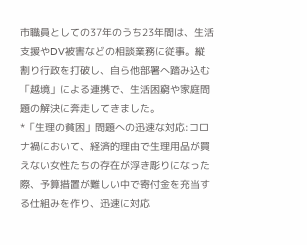市職員としての37年のうち23年間は、生活支援やDV被害などの相談業務に従事。縦割り行政を打破し、自ら他部署へ踏み込む「越境」による連携で、生活困窮や家庭問題の解決に奔走してきました。
*「生理の貧困」問題への迅速な対応:コロナ禍において、経済的理由で生理用品が買えない女性たちの存在が浮き彫りになった際、予算措置が難しい中で寄付金を充当する仕組みを作り、迅速に対応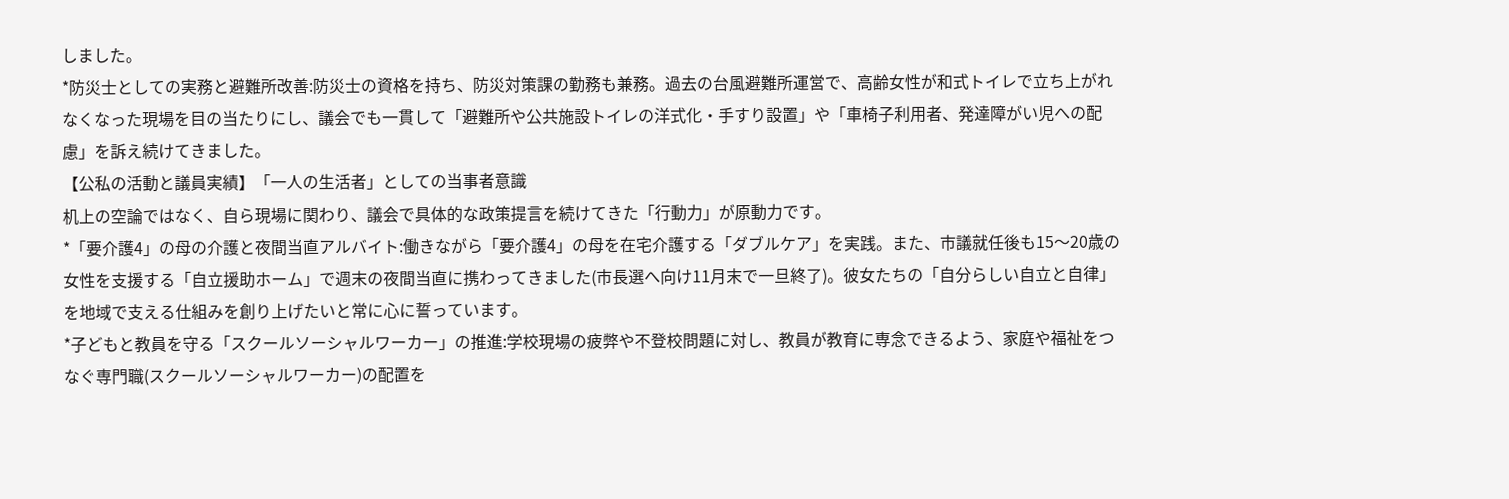しました。
*防災士としての実務と避難所改善:防災士の資格を持ち、防災対策課の勤務も兼務。過去の台風避難所運営で、高齢女性が和式トイレで立ち上がれなくなった現場を目の当たりにし、議会でも一貫して「避難所や公共施設トイレの洋式化・手すり設置」や「車椅子利用者、発達障がい児への配慮」を訴え続けてきました。
【公私の活動と議員実績】「一人の生活者」としての当事者意識
机上の空論ではなく、自ら現場に関わり、議会で具体的な政策提言を続けてきた「行動力」が原動力です。
*「要介護4」の母の介護と夜間当直アルバイト:働きながら「要介護4」の母を在宅介護する「ダブルケア」を実践。また、市議就任後も15〜20歳の女性を支援する「自立援助ホーム」で週末の夜間当直に携わってきました(市長選へ向け11月末で一旦終了)。彼女たちの「自分らしい自立と自律」を地域で支える仕組みを創り上げたいと常に心に誓っています。
*子どもと教員を守る「スクールソーシャルワーカー」の推進:学校現場の疲弊や不登校問題に対し、教員が教育に専念できるよう、家庭や福祉をつなぐ専門職(スクールソーシャルワーカー)の配置を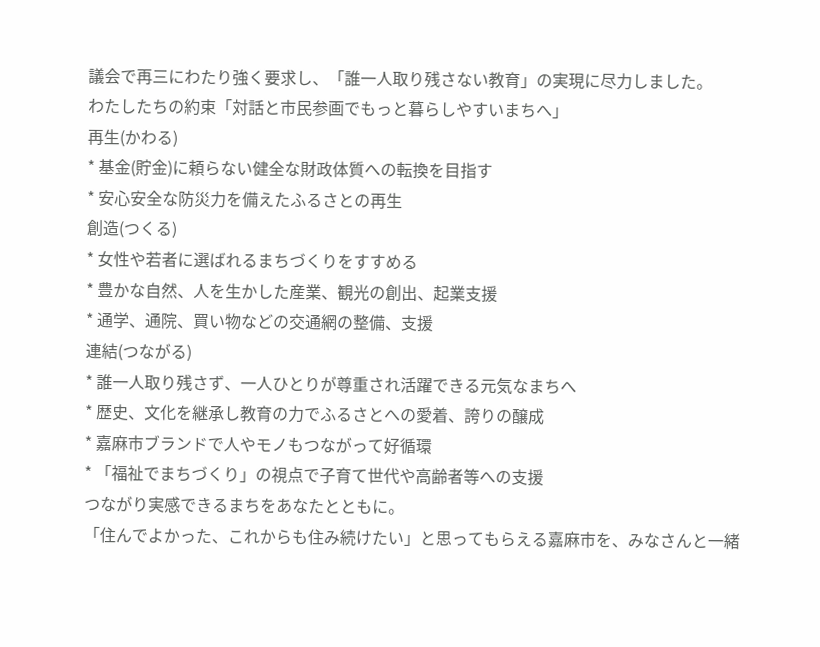議会で再三にわたり強く要求し、「誰一人取り残さない教育」の実現に尽力しました。
わたしたちの約束「対話と市民参画でもっと暮らしやすいまちへ」
再生(かわる)
* 基金(貯金)に頼らない健全な財政体質への転換を目指す
* 安心安全な防災力を備えたふるさとの再生
創造(つくる)
* 女性や若者に選ばれるまちづくりをすすめる
* 豊かな自然、人を生かした産業、観光の創出、起業支援
* 通学、通院、買い物などの交通網の整備、支援
連結(つながる)
* 誰一人取り残さず、一人ひとりが尊重され活躍できる元気なまちへ
* 歴史、文化を継承し教育の力でふるさとへの愛着、誇りの醸成
* 嘉麻市ブランドで人やモノもつながって好循環
* 「福祉でまちづくり」の視点で子育て世代や高齢者等への支援
つながり実感できるまちをあなたとともに。
「住んでよかった、これからも住み続けたい」と思ってもらえる嘉麻市を、みなさんと一緒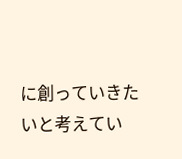に創っていきたいと考えてい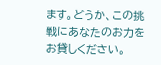ます。どうか、この挑戦にあなたのお力をお貸しください。